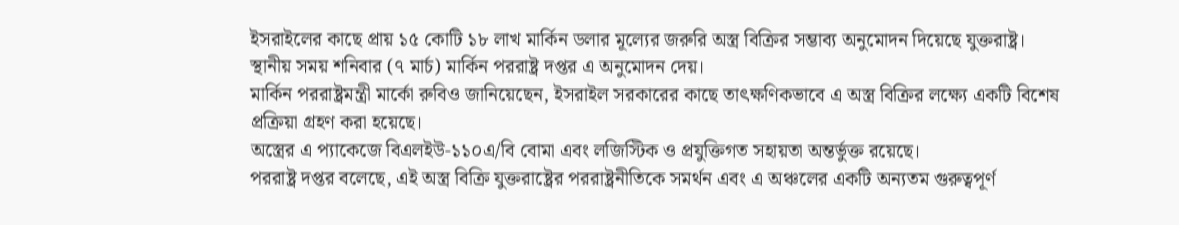ইসরাইলের কাছে প্রায় ১৫ কোটি ১৮ লাখ মার্কিন ডলার মূল্যের জরুরি অস্ত্র বিক্রির সম্ভাব্য অনুমোদন দিয়েছে যুক্তরাষ্ট্র। স্থানীয় সময় শনিবার (৭ মার্চ) মার্কিন পররাষ্ট্র দপ্তর এ অনুমোদন দেয়।
মার্কিন পররাষ্ট্রমন্ত্রী মার্কো রুবিও জানিয়েছেন, ইসরাইল সরকারের কাছে তাৎক্ষণিকভাবে এ অস্ত্র বিক্রির লক্ষ্যে একটি বিশেষ প্রক্রিয়া গ্রহণ করা হয়েছে।
অস্ত্রের এ প্যাকেজে বিএলইউ-১১০এ/বি বোমা এবং লজিস্টিক ও প্রযুক্তিগত সহায়তা অন্তর্ভুক্ত রয়েছে।
পররাষ্ট্র দপ্তর বলেছে, এই অস্ত্র বিক্রি যুক্তরাষ্ট্রের পররাষ্ট্রনীতিকে সমর্থন এবং এ অঞ্চলের একটি অন্যতম গুরুত্বপূর্ণ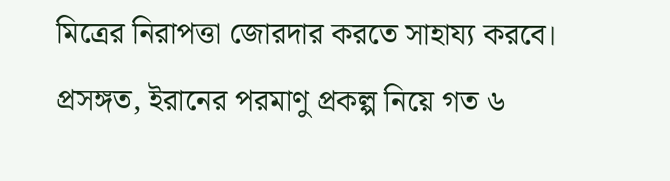মিত্রের নিরাপত্তা জোরদার করতে সাহায্য করবে।
প্রসঙ্গত, ইরানের পরমাণু প্রকল্প নিয়ে গত ৬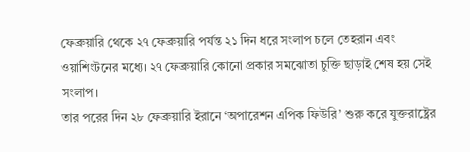ফেব্রুয়ারি থেকে ২৭ ফেব্রুয়ারি পর্যন্ত ২১ দিন ধরে সংলাপ চলে তেহরান এবং ওয়াশিংটনের মধ্যে। ২৭ ফেব্রুয়ারি কোনো প্রকার সমঝোতা চুক্তি ছাড়াই শেষ হয় সেই সংলাপ।
তার পরের দিন ২৮ ফেব্রুয়ারি ইরানে ‘অপারেশন এপিক ফিউরি’ শুরু করে যুক্তরাষ্ট্রের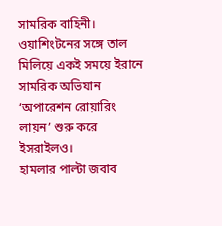সামরিক বাহিনী। ওয়াশিংটনের সঙ্গে তাল মিলিয়ে একই সময়ে ইরানে সামরিক অভিযান ‘অপারেশন রোয়ারিং লায়ন’ শুরু করে ইসরাইলও।
হামলার পাল্টা জবাব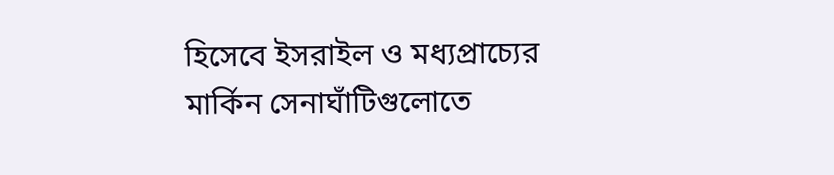হিসেবে ইসরাইল ও মধ্যপ্রাচ্যের মার্কিন সেনাঘাঁটিগুলোতে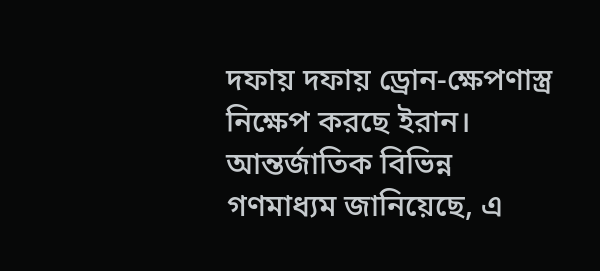দফায় দফায় ড্রোন-ক্ষেপণাস্ত্র নিক্ষেপ করছে ইরান। আন্তর্জাতিক বিভিন্ন গণমাধ্যম জানিয়েছে, এ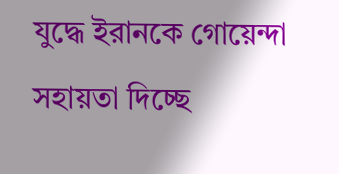যুদ্ধে ইরানকে গোয়েন্দা সহায়তা দিচ্ছে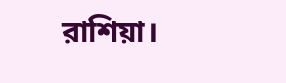রাশিয়া।